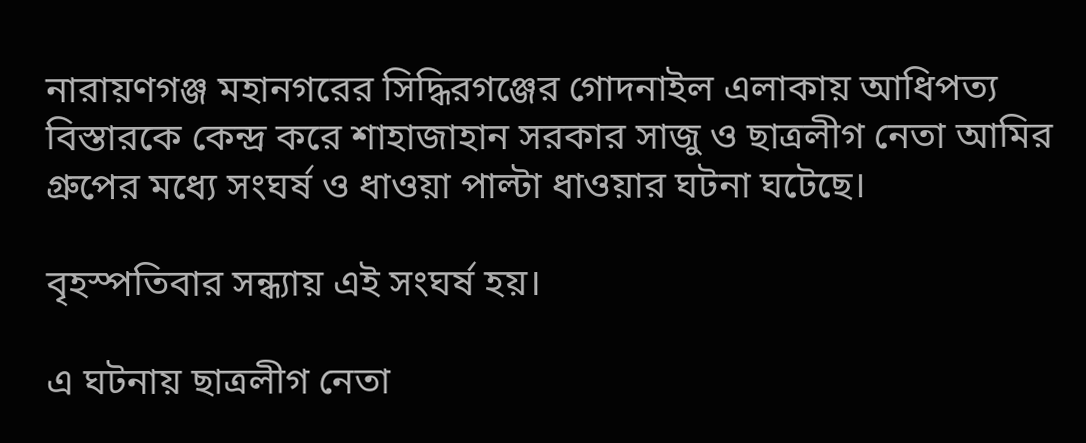নারায়ণগঞ্জ মহানগরের সিদ্ধিরগঞ্জের গোদনাইল এলাকায় আধিপত্য বিস্তারকে কেন্দ্র করে শাহাজাহান সরকার সাজু ও ছাত্রলীগ নেতা আমির গ্রুপের মধ্যে সংঘর্ষ ও ধাওয়া পাল্টা ধাওয়ার ঘটনা ঘটেছে।

বৃহস্পতিবার সন্ধ্যায় এই সংঘর্ষ হয়।

এ ঘটনায় ছাত্রলীগ নেতা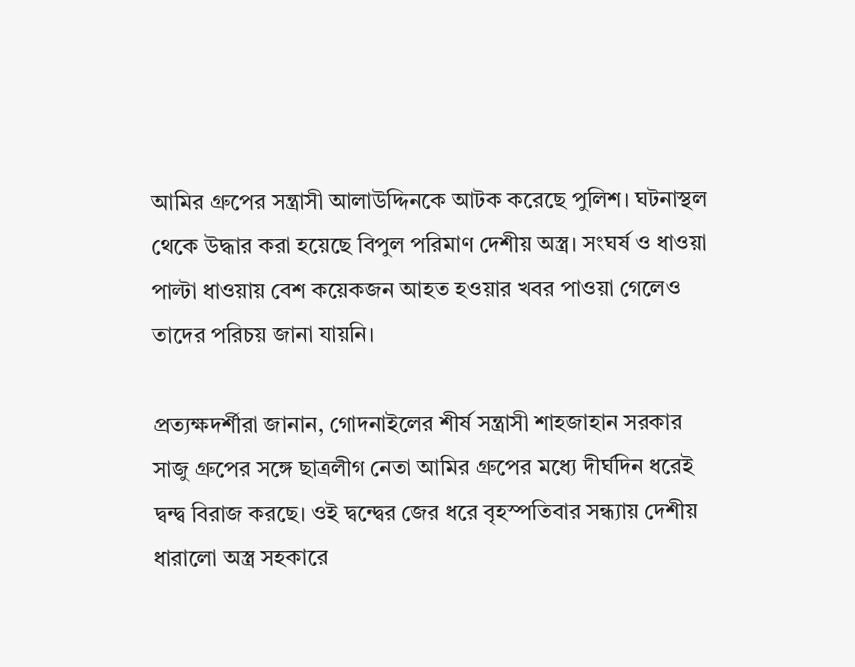আমির গ্রুপের সন্ত্রাসী আলাউদ্দিনকে আটক করেছে পুলিশ। ঘটনাস্থল থেকে উদ্ধার করা হয়েছে বিপুল পরিমাণ দেশীয় অস্ত্র। সংঘর্ষ ও ধাওয়া পাল্টা ধাওয়ায় বেশ কয়েকজন আহত হওয়ার খবর পাওয়া গেলেও তাদের পরিচয় জানা যায়নি।

প্রত্যক্ষদর্শীরা জানান, গোদনাইলের শীর্ষ সন্ত্রাসী শাহজাহান সরকার সাজু গ্রুপের সঙ্গে ছাত্রলীগ নেতা আমির গ্রুপের মধ্যে দীর্ঘদিন ধরেই দ্বন্দ্ব বিরাজ করছে। ওই দ্বন্দ্বের জের ধরে বৃহস্পতিবার সন্ধ্যায় দেশীয় ধারালো অস্ত্র সহকারে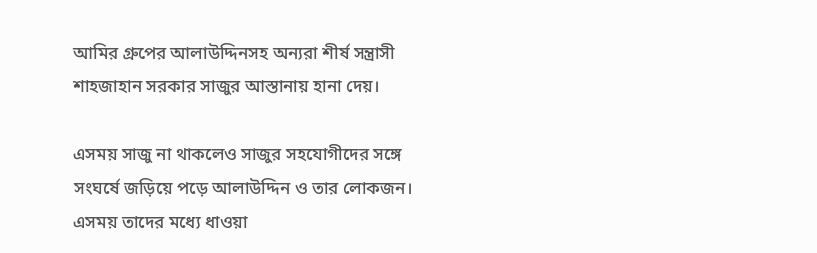আমির গ্রুপের আলাউদ্দিনসহ অন্যরা শীর্ষ সন্ত্রাসী শাহজাহান সরকার সাজুর আস্তানায় হানা দেয়।

এসময় সাজু না থাকলেও সাজুর সহযোগীদের সঙ্গে সংঘর্ষে জড়িয়ে পড়ে আলাউদ্দিন ও তার লোকজন। এসময় তাদের মধ্যে ধাওয়া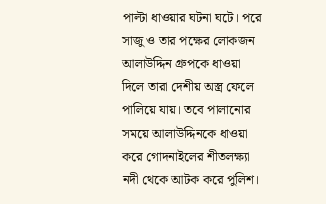পাল্টা ধাওয়ার ঘটনা ঘটে। পরে সাজু ও তার পক্ষের লোকজন আলাউদ্দিন গ্রুপকে ধাওয়া দিলে তারা দেশীয় অস্ত্র ফেলে পালিয়ে যায়। তবে পালানোর সময়ে আলাউদ্দিনকে ধাওয়া করে গোদনাইলের শীতলক্ষ্যা নদী থেকে আটক করে পুলিশ।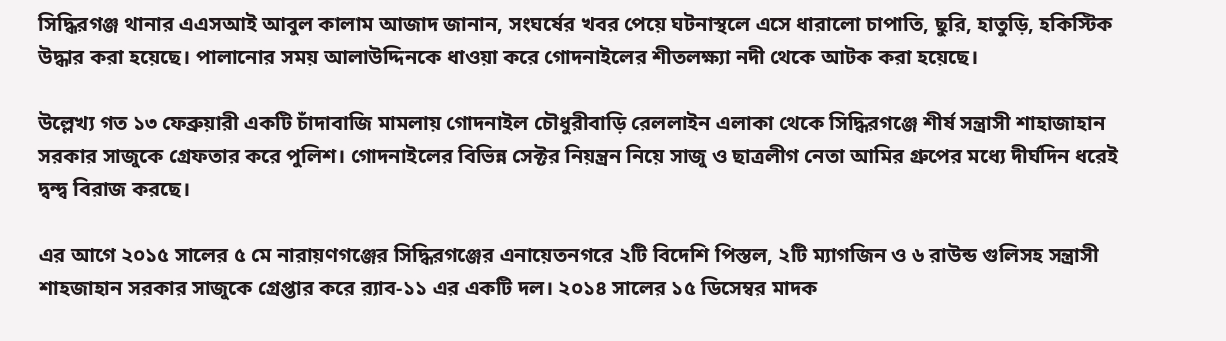সিদ্ধিরগঞ্জ থানার এএসআই আবুল কালাম আজাদ জানান, সংঘর্ষের খবর পেয়ে ঘটনাস্থলে এসে ধারালো চাপাতি, ছুরি, হাতুড়ি, হকিস্টিক উদ্ধার করা হয়েছে। পালানোর সময় আলাউদ্দিনকে ধাওয়া করে গোদনাইলের শীতলক্ষ্যা নদী থেকে আটক করা হয়েছে।

উল্লেখ্য গত ১৩ ফেব্রুয়ারী একটি চাঁদাবাজি মামলায় গোদনাইল চৌধুরীবাড়ি রেললাইন এলাকা থেকে সিদ্ধিরগঞ্জে শীর্ষ সন্ত্রাসী শাহাজাহান সরকার সাজুকে গ্রেফতার করে পুলিশ। গোদনাইলের বিভিন্ন সেক্টর নিয়ন্ত্রন নিয়ে সাজু ও ছাত্রলীগ নেতা আমির গ্রুপের মধ্যে দীর্ঘদিন ধরেই দ্বন্দ্ব বিরাজ করছে।

এর আগে ২০১৫ সালের ৫ মে নারায়ণগঞ্জের সিদ্ধিরগঞ্জের এনায়েতনগরে ২টি বিদেশি পিস্তল, ২টি ম্যাগজিন ও ৬ রাউন্ড গুলিসহ সন্ত্রাসী শাহজাহান সরকার সাজুকে গ্রেপ্তার করে র‌্যাব-১১ এর একটি দল। ২০১৪ সালের ১৫ ডিসেম্বর মাদক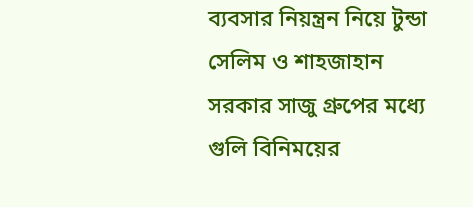ব্যবসার নিয়ন্ত্রন নিয়ে টুন্ডা সেলিম ও শাহজাহান সরকার সাজু গ্রুপের মধ্যে গুলি বিনিময়ের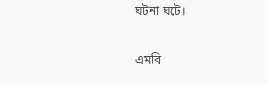ঘটনা ঘটে।

এমবি